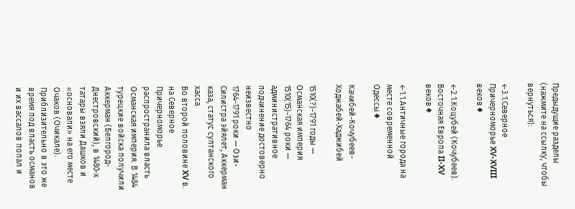Предыдущие разделы (нажмите на ссылку, чтобы вернуться):

←3.1.Северное Причерноморье XV-XVIII веков♦

←2.1.Коцубей (Кочубеев). Восточная Европа II-XV веков♦

←1.1.Античные города на месте современной Одессы♦

Качибей-Кочубеев-Ходжабей-Хаджибей

1510(?)-1791 годы — Османская империя
1510(15)-1764 роки — административное подчинение достоверно неизвестно
1764-1791 роки — Ози-Силистра эйялет, Аккерман каза, статус султанского хасса
Во второй половине XV в. на Северное Причерноморье распространила власть Османская империя. В 1484 турецкие войска получили Аккерман (Белгород-Днестровский), в 1480-х татары взяли Дашков и «основали» на его месте Очаков (Очикале). Приблизительно в это же время под власть османов и их вассалов попал и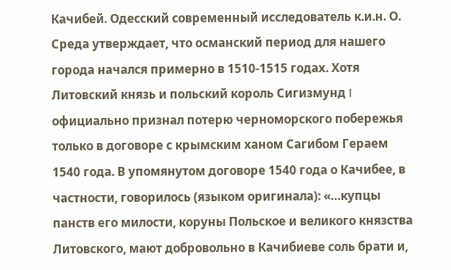Качибей. Одесский современный исследователь к.и.н. О. Среда утверждает, что османский период для нашего города начался примерно в 1510-1515 годах. Хотя Литовский князь и польский король Сигизмунд I официально признал потерю черноморского побережья только в договоре с крымским ханом Сагибом Гераем 1540 года. В упомянутом договоре 1540 года о Качибее, в частности, говорилось (языком оригинала): «…купцы панств его милости, коруны Польское и великого князства Литовского, мают добровольно в Качибиеве соль брати и,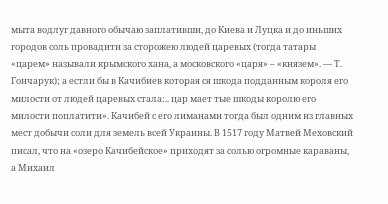мыта водлуг давного обычаю заплативши, до Киева и Луцка и до иньших городов соль провадити за сторожею людей царевых (тогда татары «царем» называли крымского хана, а московского «царя» – «князем». — Т. Гончарук); а естли бы в Качибиев которая ся шкода подданным короля его милости от людей царевых стала:.. цар мает тые шкоды королю его милости поплатити». Качибей с его лиманами тогда был одним из главных мест добычи соли для земель всей Украины. В 1517 году Матвей Меховский писал, что на «озеро Качибейское» приходят за солью огромные караваны, а Михаил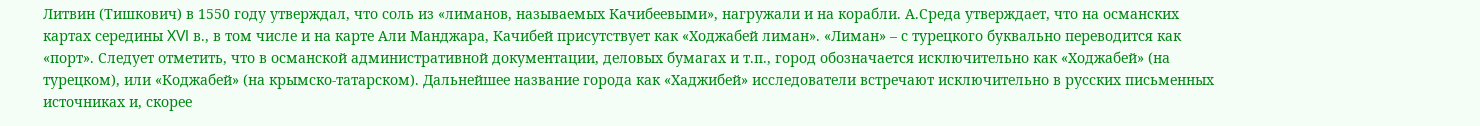Литвин (Тишкович) в 1550 году утверждал, что соль из «лиманов, называемых Качибеевыми», нагружали и на корабли. А.Среда утверждает, что на османских картах середины XVI в., в том числе и на карте Али Манджара, Качибей присутствует как «Ходжабей лиман». «Лиман» – с турецкого буквально переводится как «порт». Следует отметить, что в османской административной документации, деловых бумагах и т.п., город обозначается исключительно как «Ходжабей» (на турецком), или «Коджабей» (на крымско-татарском). Дальнейшее название города как «Хаджибей» исследователи встречают исключительно в русских письменных источниках и, скорее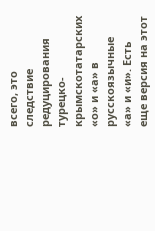всего, это следствие редуцирования турецко-крымскотатарских «о» и «а» в русскоязычные «а» и «и». Есть еще версия на этот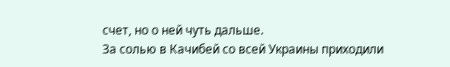счет, но о ней чуть дальше.
За солью в Качибей со всей Украины приходили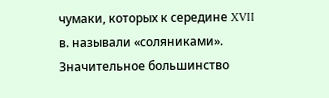чумаки, которых к середине XVII в. называли «соляниками». Значительное большинство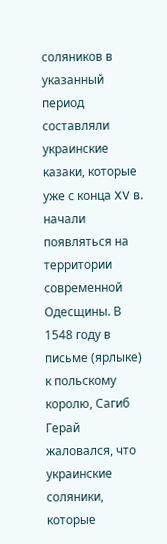соляников в указанный период составляли украинские казаки, которые уже с конца XV в. начали появляться на территории современной Одесщины. В 1548 году в письме (ярлыке) к польскому королю, Сагиб Герай жаловался, что украинские соляники, которые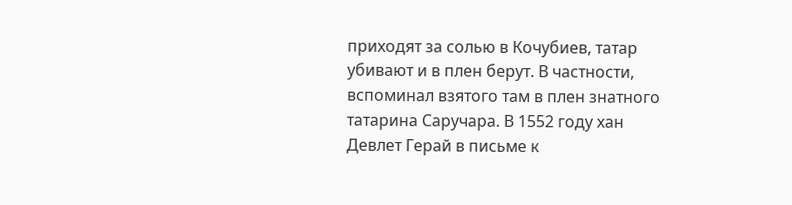приходят за солью в Кочубиев, татар убивают и в плен берут. В частности, вспоминал взятого там в плен знатного татарина Саручара. В 1552 году хан Девлет Герай в письме к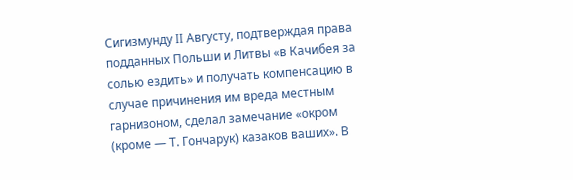Сигизмунду II Августу, подтверждая права подданных Польши и Литвы «в Качибея за солью ездить» и получать компенсацию в случае причинения им вреда местным гарнизоном, сделал замечание «окром (кроме — Т. Гончарук) казаков ваших». В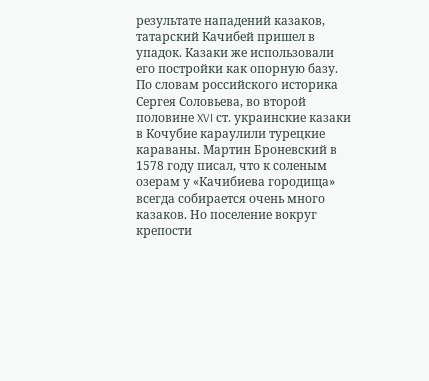результате нападений казаков, татарский Качибей пришел в упадок. Казаки же использовали его постройки как опорную базу. По словам российского историка Сергея Соловьева, во второй половине XVI ст. украинские казаки в Кочубие караулили турецкие караваны. Мартин Броневский в 1578 году писал, что к соленым озерам у «Качибиева городища» всегда собирается очень много казаков. Но поселение вокруг крепости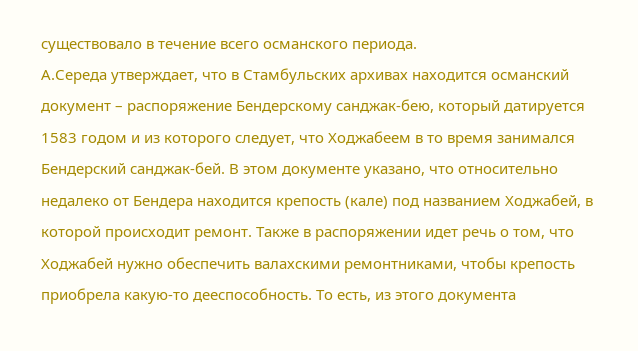существовало в течение всего османского периода.
А.Середа утверждает, что в Стамбульских архивах находится османский документ – распоряжение Бендерскому санджак-бею, который датируется 1583 годом и из которого следует, что Ходжабеем в то время занимался Бендерский санджак-бей. В этом документе указано, что относительно недалеко от Бендера находится крепость (кале) под названием Ходжабей, в которой происходит ремонт. Также в распоряжении идет речь о том, что Ходжабей нужно обеспечить валахскими ремонтниками, чтобы крепость приобрела какую-то дееспособность. То есть, из этого документа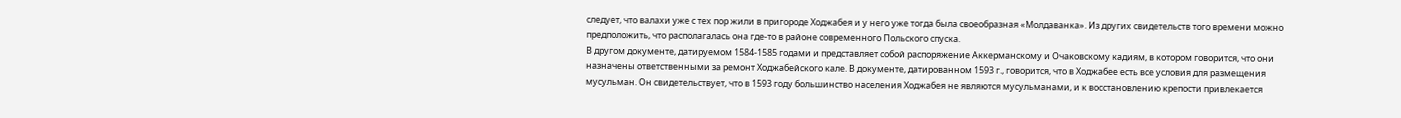следует, что валахи уже с тех пор жили в пригороде Ходжабея и у него уже тогда была своеобразная «Молдаванка». Из других свидетельств того времени можно предположить, что располагалась она где-то в районе современного Польского спуска.
В другом документе, датируемом 1584-1585 годами и представляет собой распоряжение Аккерманскому и Очаковскому кадиям, в котором говорится, что они назначены ответственными за ремонт Ходжабейского кале. В документе, датированном 1593 г., говорится, что в Ходжабее есть все условия для размещения мусульман. Он свидетельствует, что в 1593 году большинство населения Ходжабея не являются мусульманами, и к восстановлению крепости привлекается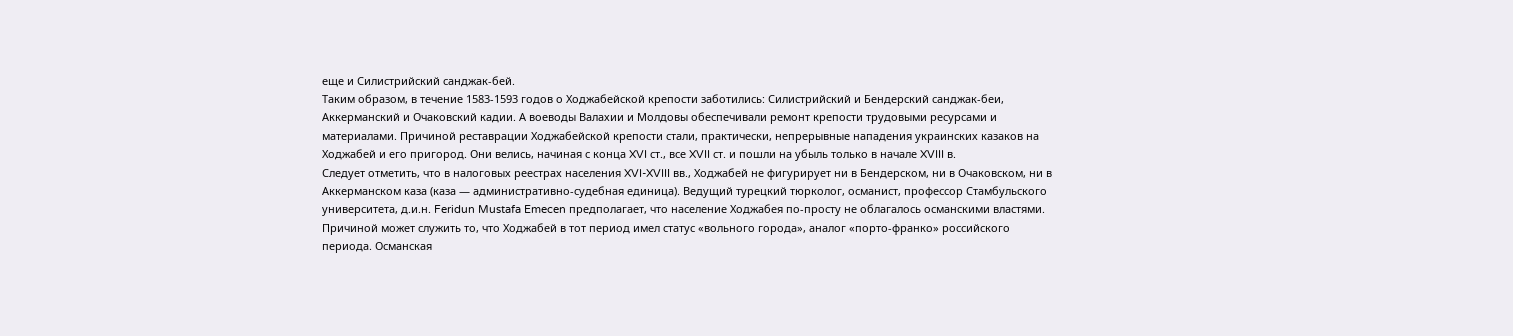еще и Силистрийский санджак-бей.
Таким образом, в течение 1583-1593 годов о Ходжабейской крепости заботились: Силистрийский и Бендерский санджак-беи, Аккерманский и Очаковский кадии. А воеводы Валахии и Молдовы обеспечивали ремонт крепости трудовыми ресурсами и материалами. Причиной реставрации Ходжабейской крепости стали, практически, непрерывные нападения украинских казаков на Ходжабей и его пригород. Они велись, начиная с конца XVI ст., все XVII ст. и пошли на убыль только в начале XVIII в.
Следует отметить, что в налоговых реестрах населения XVI-XVIIІ вв., Ходжабей не фигурирует ни в Бендерском, ни в Очаковском, ни в Аккерманском каза (каза — административно-судебная единица). Ведущий турецкий тюрколог, османист, профессор Стамбульского университета, д.и.н. Feridun Mustafa Emecen предполагает, что население Ходжабея по-просту не облагалось османскими властями. Причиной может служить то, что Ходжабей в тот период имел статус «вольного города», аналог «порто-франко» российского периода. Османская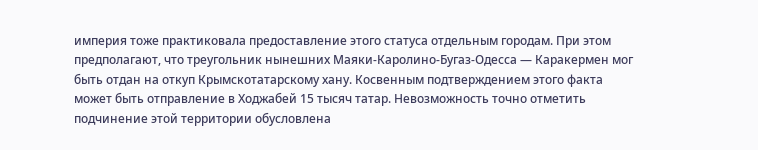империя тоже практиковала предоставление этого статуса отдельным городам. При этом предполагают, что треугольник нынешних Маяки-Каролино-Бугаз-Одесса — Каракермен мог быть отдан на откуп Крымскотатарскому хану. Косвенным подтверждением этого факта может быть отправление в Ходжабей 15 тысяч татар. Невозможность точно отметить подчинение этой территории обусловлена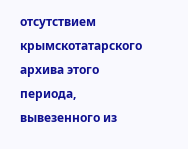отсутствием крымскотатарского архива этого периода, вывезенного из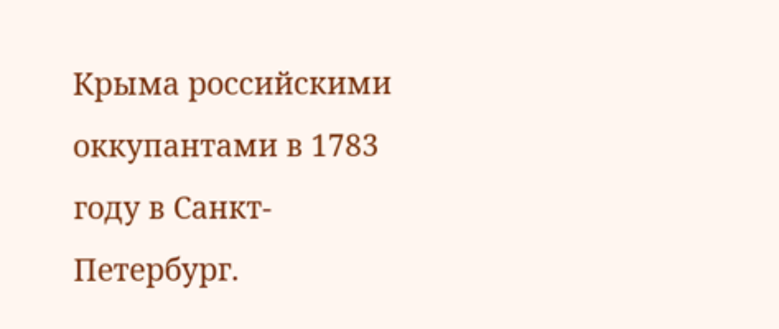Крыма российскими оккупантами в 1783 году в Санкт-Петербург.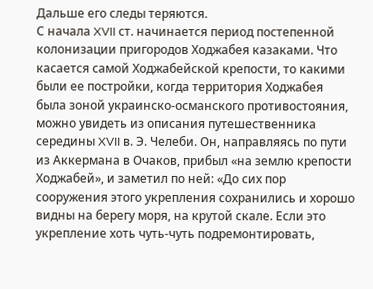Дальше его следы теряются.
С начала XVII ст. начинается период постепенной колонизации пригородов Ходжабея казаками. Что касается самой Ходжабейской крепости, то какими были ее постройки, когда территория Ходжабея была зоной украинско-османского противостояния, можно увидеть из описания путешественника середины XVII в. Э. Челеби. Он, направляясь по пути из Аккермана в Очаков, прибыл «на землю крепости Ходжабей», и заметил по ней: «До сих пор сооружения этого укрепления сохранились и хорошо видны на берегу моря, на крутой скале. Если это укрепление хоть чуть-чуть подремонтировать,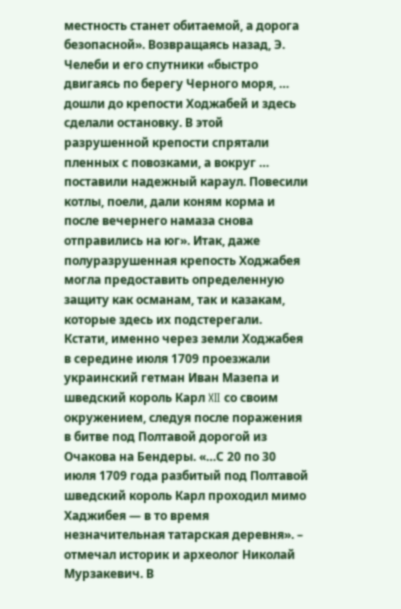местность станет обитаемой, а дорога безопасной». Возвращаясь назад, Э. Челеби и его спутники «быстро двигаясь по берегу Черного моря, … дошли до крепости Ходжабей и здесь сделали остановку. В этой разрушенной крепости спрятали пленных с повозками, а вокруг … поставили надежный караул. Повесили котлы, поели, дали коням корма и после вечернего намаза снова отправились на юг». Итак, даже полуразрушенная крепость Ходжабея могла предоставить определенную защиту как османам, так и казакам, которые здесь их подстерегали.
Кстати, именно через земли Ходжабея в середине июля 1709 проезжали украинский гетман Иван Мазепа и шведский король Карл XII со своим окружением, следуя после поражения в битве под Полтавой дорогой из Очакова на Бендеры. «…С 20 по 30 июля 1709 года разбитый под Полтавой шведский король Карл проходил мимо Хаджибея — в то время незначительная татарская деревня». – отмечал историк и археолог Николай Мурзакевич. В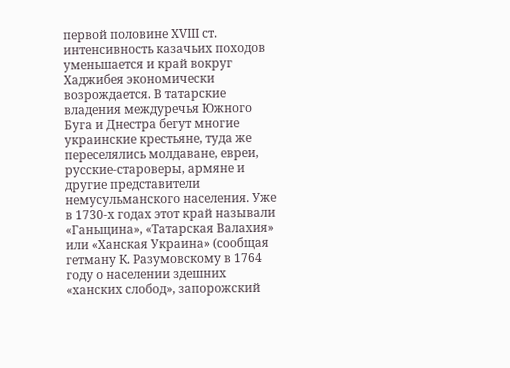первой половине ХVІІІ ст. интенсивность казачьих походов уменьшается и край вокруг Хаджибея экономически возрождается. В татарские владения междуречья Южного Буга и Днестра бегут многие украинские крестьяне, туда же переселялись молдаване, евреи, русские-староверы, армяне и другие представители немусульманского населения. Уже в 1730-х годах этот край называли «Ганьщина», «Татарская Валахия» или «Ханская Украина» (сообщая гетману К. Разумовскому в 1764 году о населении здешних «ханских слобод», запорожский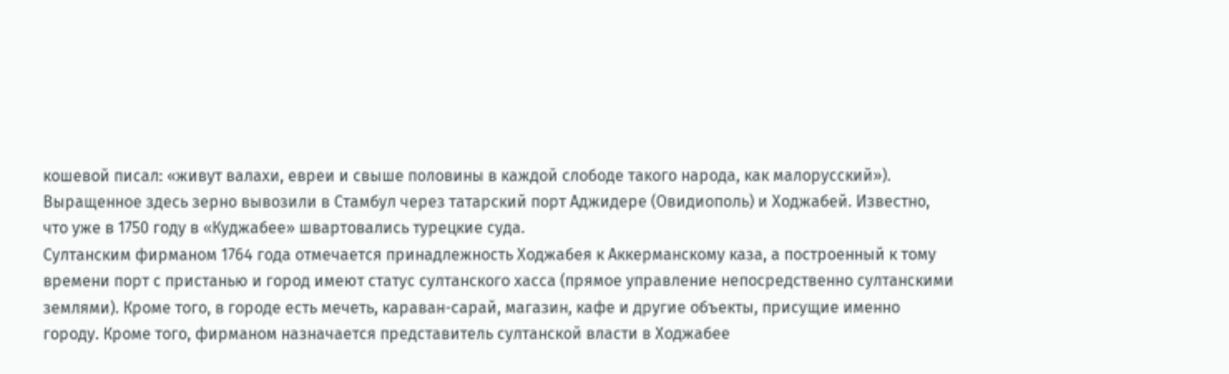кошевой писал: «живут валахи, евреи и свыше половины в каждой слободе такого народа, как малорусский»). Выращенное здесь зерно вывозили в Стамбул через татарский порт Аджидере (Овидиополь) и Ходжабей. Известно, что уже в 1750 году в «Куджабее» швартовались турецкие суда.
Султанским фирманом 1764 года отмечается принадлежность Ходжабея к Аккерманскому каза, а построенный к тому времени порт с пристанью и город имеют статус султанского хасса (прямое управление непосредственно султанскими землями). Кроме того, в городе есть мечеть, караван-сарай, магазин, кафе и другие объекты, присущие именно городу. Кроме того, фирманом назначается представитель султанской власти в Ходжабее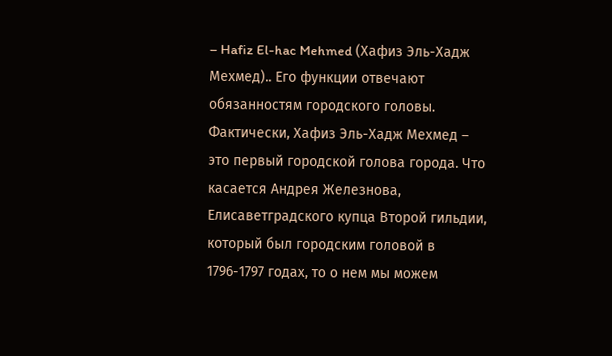– Hafiz El-hac Mehmed (Хафиз Эль-Хадж Мехмед).. Его функции отвечают обязанностям городского головы. Фактически, Хафиз Эль-Хадж Мехмед – это первый городской голова города. Что касается Андрея Железнова, Елисаветградского купца Второй гильдии, который был городским головой в 1796-1797 годах, то о нем мы можем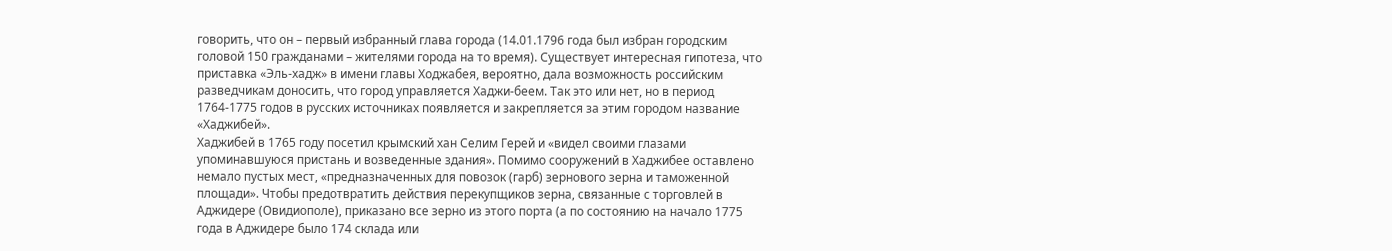говорить, что он – первый избранный глава города (14.01.1796 года был избран городским головой 150 гражданами – жителями города на то время). Существует интересная гипотеза, что приставка «Эль-хадж» в имени главы Ходжабея, вероятно, дала возможность российским разведчикам доносить, что город управляется Хаджи-беем. Так это или нет, но в период 1764-1775 годов в русских источниках появляется и закрепляется за этим городом название «Хаджибей».
Хаджибей в 1765 году посетил крымский хан Селим Герей и «видел своими глазами упоминавшуюся пристань и возведенные здания». Помимо сооружений в Хаджибее оставлено немало пустых мест, «предназначенных для повозок (гарб) зернового зерна и таможенной площади». Чтобы предотвратить действия перекупщиков зерна, связанные с торговлей в Аджидере (Овидиополе), приказано все зерно из этого порта (а по состоянию на начало 1775 года в Аджидере было 174 склада или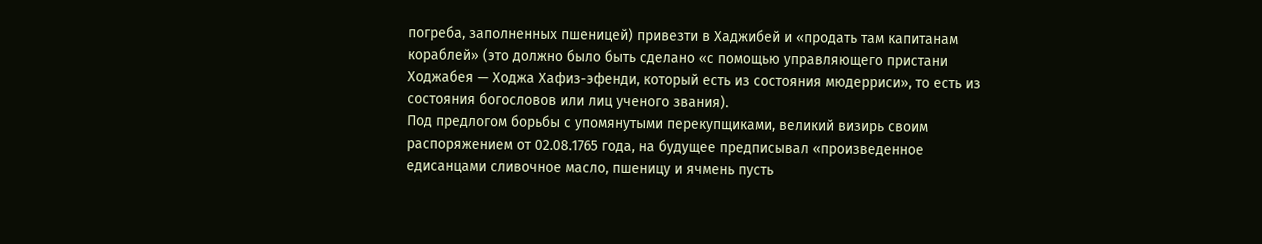погреба, заполненных пшеницей) привезти в Хаджибей и «продать там капитанам кораблей» (это должно было быть сделано «с помощью управляющего пристани Ходжабея — Ходжа Хафиз-эфенди, который есть из состояния мюдерриси», то есть из состояния богословов или лиц ученого звания).
Под предлогом борьбы с упомянутыми перекупщиками, великий визирь своим распоряжением от 02.08.1765 года, на будущее предписывал «произведенное едисанцами сливочное масло, пшеницу и ячмень пусть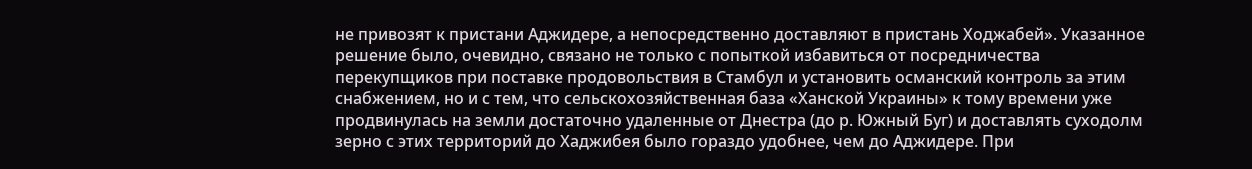не привозят к пристани Аджидере, а непосредственно доставляют в пристань Ходжабей». Указанное решение было, очевидно, связано не только с попыткой избавиться от посредничества перекупщиков при поставке продовольствия в Стамбул и установить османский контроль за этим снабжением, но и с тем, что сельскохозяйственная база «Ханской Украины» к тому времени уже продвинулась на земли достаточно удаленные от Днестра (до р. Южный Буг) и доставлять суходолм зерно с этих территорий до Хаджибея было гораздо удобнее, чем до Аджидере. При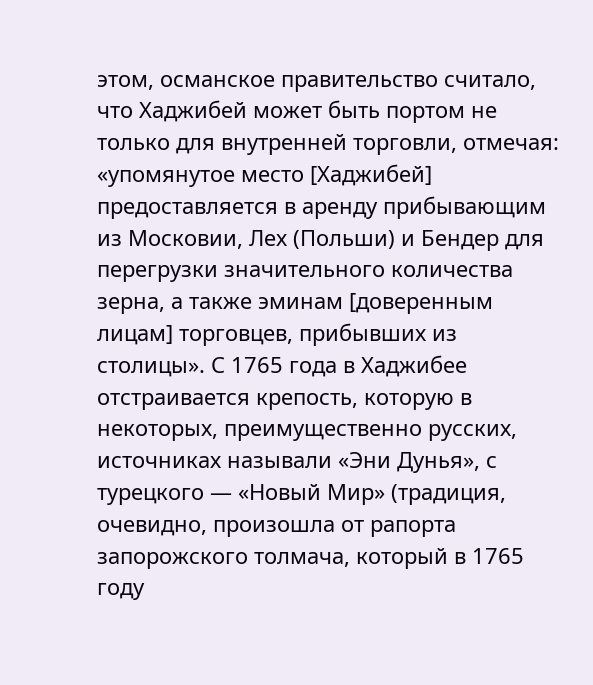этом, османское правительство считало, что Хаджибей может быть портом не только для внутренней торговли, отмечая: «упомянутое место [Хаджибей] предоставляется в аренду прибывающим из Московии, Лех (Польши) и Бендер для перегрузки значительного количества зерна, а также эминам [доверенным лицам] торговцев, прибывших из столицы». С 1765 года в Хаджибее отстраивается крепость, которую в некоторых, преимущественно русских, источниках называли «Эни Дунья», с турецкого — «Новый Мир» (традиция, очевидно, произошла от рапорта запорожского толмача, который в 1765 году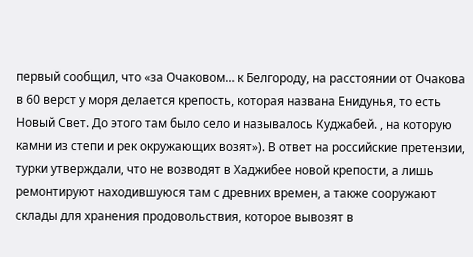первый сообщил, что «за Очаковом… к Белгороду, на расстоянии от Очакова в 60 верст у моря делается крепость, которая названа Енидунья, то есть Новый Свет. До этого там было село и называлось Куджабей. , на которую камни из степи и рек окружающих возят»). В ответ на российские претензии, турки утверждали, что не возводят в Хаджибее новой крепости, а лишь ремонтируют находившуюся там с древних времен, а также сооружают склады для хранения продовольствия, которое вывозят в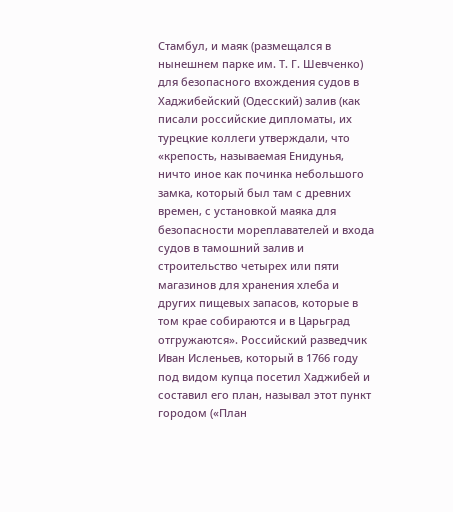Стамбул, и маяк (размещался в нынешнем парке им. Т. Г. Шевченко) для безопасного вхождения судов в Хаджибейский (Одесский) залив (как писали российские дипломаты, их турецкие коллеги утверждали, что «крепость, называемая Енидунья, ничто иное как починка небольшого замка, который был там с древних времен, с установкой маяка для безопасности мореплавателей и входа судов в тамошний залив и строительство четырех или пяти магазинов для хранения хлеба и других пищевых запасов, которые в том крае собираются и в Царьград отгружаются». Российский разведчик Иван Исленьев, который в 1766 году под видом купца посетил Хаджибей и составил его план, называл этот пункт городом («План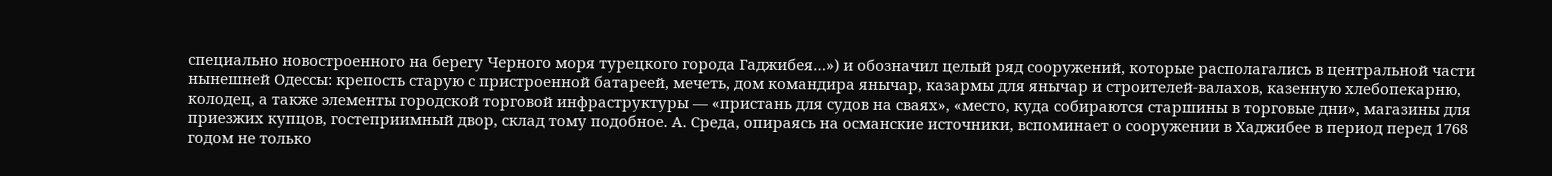специально новостроенного на берегу Черного моря турецкого города Гаджибея…») и обозначил целый ряд сооружений, которые располагались в центральной части нынешней Одессы: крепость старую с пристроенной батареей, мечеть, дом командира янычар, казармы для янычар и строителей-валахов, казенную хлебопекарню, колодец, а также элементы городской торговой инфраструктуры — «пристань для судов на сваях», «место, куда собираются старшины в торговые дни», магазины для приезжих купцов, гостеприимный двор, склад тому подобное. А. Среда, опираясь на османские источники, вспоминает о сооружении в Хаджибее в период перед 1768 годом не только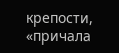крепости, «причала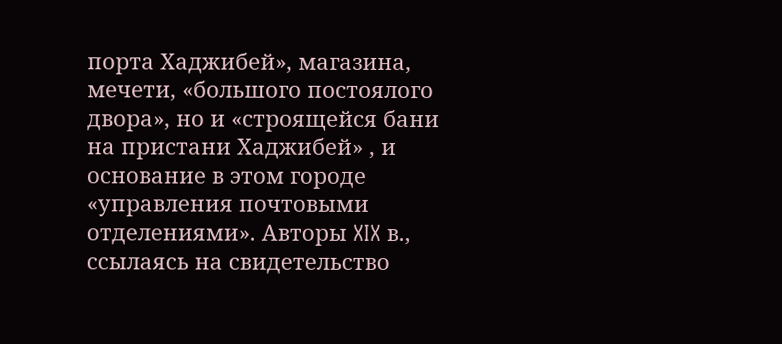порта Хаджибей», магазина, мечети, «большого постоялого двора», но и «строящейся бани на пристани Хаджибей» , и основание в этом городе «управления почтовыми отделениями». Авторы XIX в., ссылаясь на свидетельство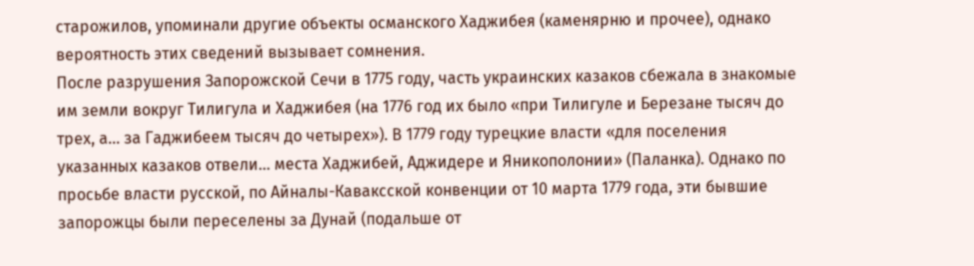старожилов, упоминали другие объекты османского Хаджибея (каменярню и прочее), однако вероятность этих сведений вызывает сомнения.
После разрушения Запорожской Сечи в 1775 году, часть украинских казаков сбежала в знакомые им земли вокруг Тилигула и Хаджибея (на 1776 год их было «при Тилигуле и Березане тысяч до трех, а… за Гаджибеем тысяч до четырех»). В 1779 году турецкие власти «для поселения указанных казаков отвели… места Хаджибей, Аджидере и Яникополонии» (Паланка). Однако по просьбе власти русской, по Айналы-Каваксской конвенции от 10 марта 1779 года, эти бывшие запорожцы были переселены за Дунай (подальше от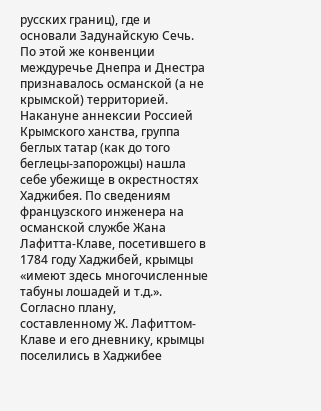русских границ), где и основали Задунайскую Сечь. По этой же конвенции междуречье Днепра и Днестра признавалось османской (а не крымской) территорией. Накануне аннексии Россией Крымского ханства, группа беглых татар (как до того беглецы-запорожцы) нашла себе убежище в окрестностях Хаджибея. По сведениям французского инженера на османской службе Жана Лафитта-Клаве, посетившего в 1784 году Хаджибей, крымцы «имеют здесь многочисленные табуны лошадей и т.д.». Согласно плану, составленному Ж. Лафиттом-Клаве и его дневнику, крымцы поселились в Хаджибее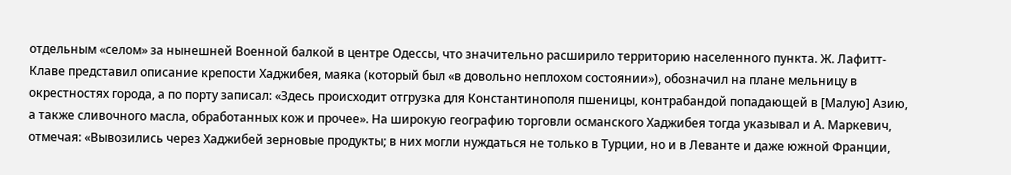отдельным «селом» за нынешней Военной балкой в центре Одессы, что значительно расширило территорию населенного пункта. Ж. Лафитт-Клаве представил описание крепости Хаджибея, маяка (который был «в довольно неплохом состоянии»), обозначил на плане мельницу в окрестностях города, а по порту записал: «Здесь происходит отгрузка для Константинополя пшеницы, контрабандой попадающей в [Малую] Азию, а также сливочного масла, обработанных кож и прочее». На широкую географию торговли османского Хаджибея тогда указывал и А. Маркевич, отмечая: «Вывозились через Хаджибей зерновые продукты; в них могли нуждаться не только в Турции, но и в Леванте и даже южной Франции,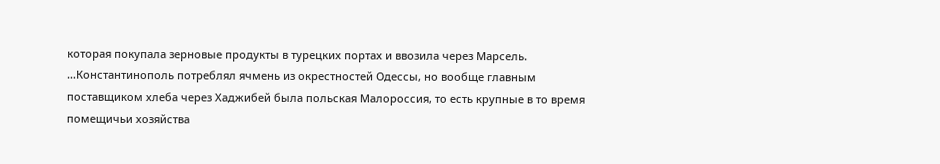которая покупала зерновые продукты в турецких портах и ввозила через Марсель. …Константинополь потреблял ячмень из окрестностей Одессы, но вообще главным поставщиком хлеба через Хаджибей была польская Малороссия, то есть крупные в то время помещичьи хозяйства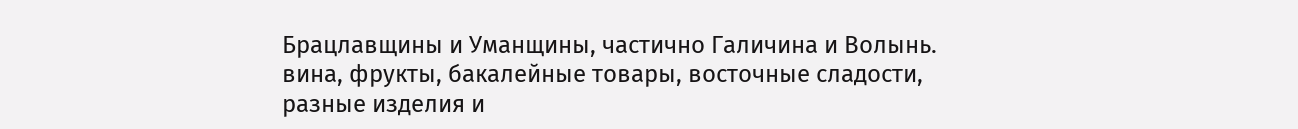Брацлавщины и Уманщины, частично Галичина и Волынь. вина, фрукты, бакалейные товары, восточные сладости, разные изделия и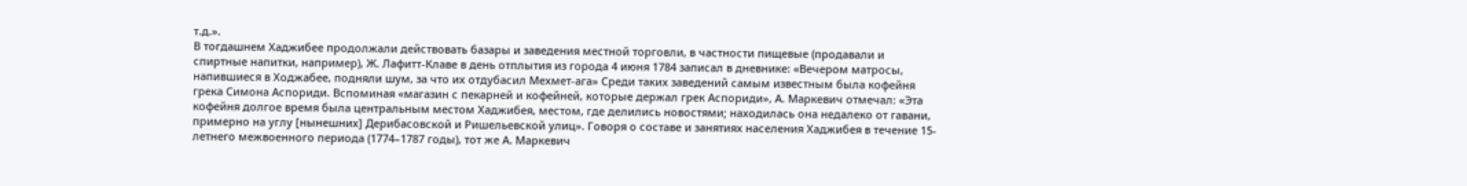т.д.».
В тогдашнем Хаджибее продолжали действовать базары и заведения местной торговли, в частности пищевые (продавали и спиртные напитки, например), Ж. Лафитт-Клаве в день отплытия из города 4 июня 1784 записал в дневнике: «Вечером матросы, напившиеся в Ходжабее, подняли шум, за что их отдубасил Мехмет-ага» Среди таких заведений самым известным была кофейня грека Симона Аспориди. Вспоминая «магазин с пекарней и кофейней, которые держал грек Аспориди», А. Маркевич отмечал: «Эта кофейня долгое время была центральным местом Хаджибея, местом, где делились новостями; находилась она недалеко от гавани, примерно на углу [нынешних] Дерибасовской и Ришельевской улиц». Говоря о составе и занятиях населения Хаджибея в течение 15-летнего межвоенного периода (1774–1787 годы), тот же А. Маркевич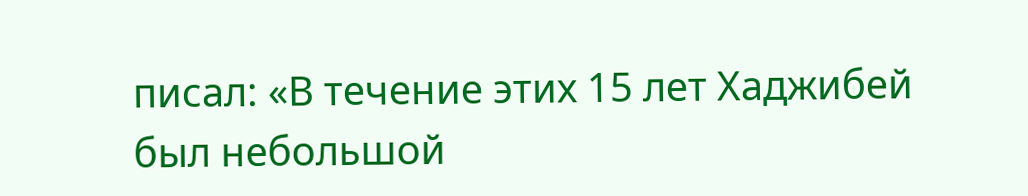писал: «В течение этих 15 лет Хаджибей был небольшой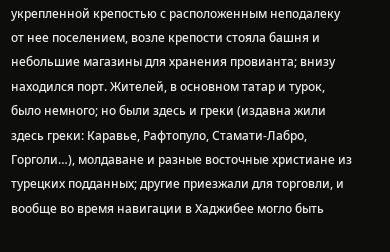укрепленной крепостью с расположенным неподалеку от нее поселением, возле крепости стояла башня и небольшие магазины для хранения провианта; внизу находился порт. Жителей, в основном татар и турок, было немного; но были здесь и греки (издавна жили здесь греки: Каравье, Рафтопуло, Стамати-Лабро, Горголи…), молдаване и разные восточные христиане из турецких подданных; другие приезжали для торговли, и вообще во время навигации в Хаджибее могло быть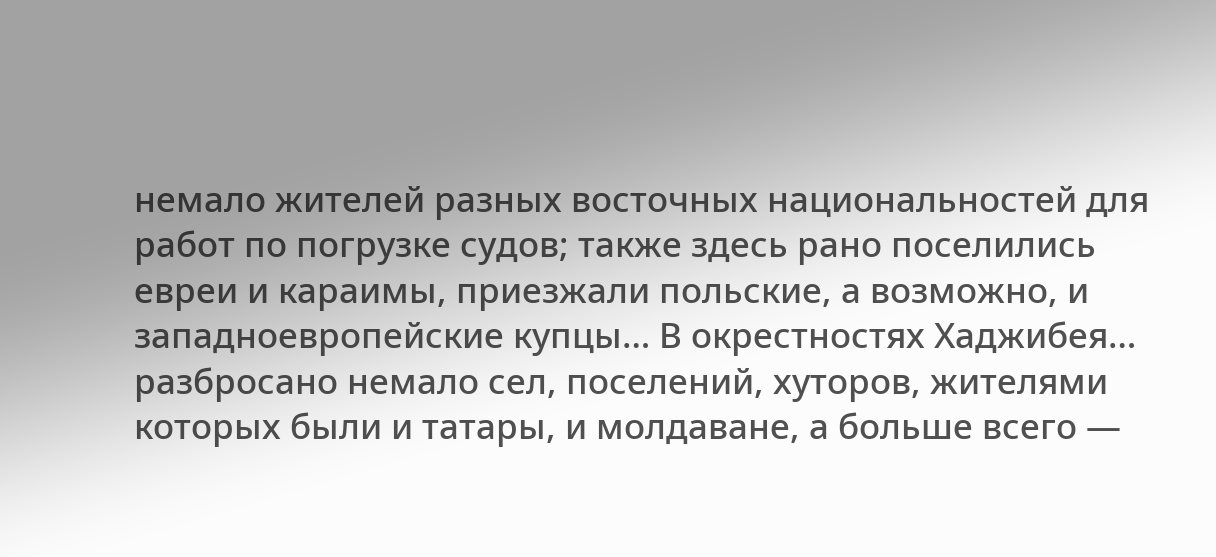немало жителей разных восточных национальностей для работ по погрузке судов; также здесь рано поселились евреи и караимы, приезжали польские, а возможно, и западноевропейские купцы… В окрестностях Хаджибея… разбросано немало сел, поселений, хуторов, жителями которых были и татары, и молдаване, а больше всего —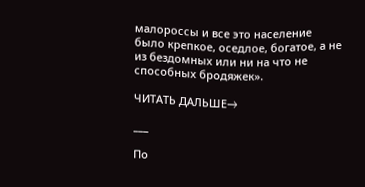малороссы и все это население было крепкое, оседлое, богатое, а не из бездомных или ни на что не способных бродяжек».

ЧИТАТЬ ДАЛЬШЕ→

___

По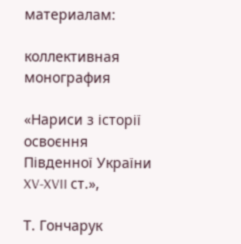материалам:

коллективная монография

«Нариси з історії освоєння Південної України XV-XVII ст.»,

Т. Гончарук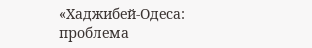«Хаджибей-Одеса: проблема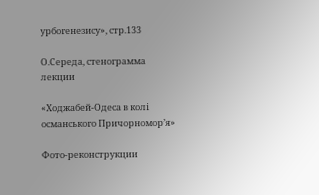урбогенезису», стр.133

О.Середа, стенограмма лекции

«Ходжабей-Одеса в колі османського Причорномор’я»

Фото-реконструкции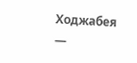Ходжабея —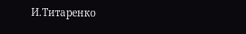И.Титаренко